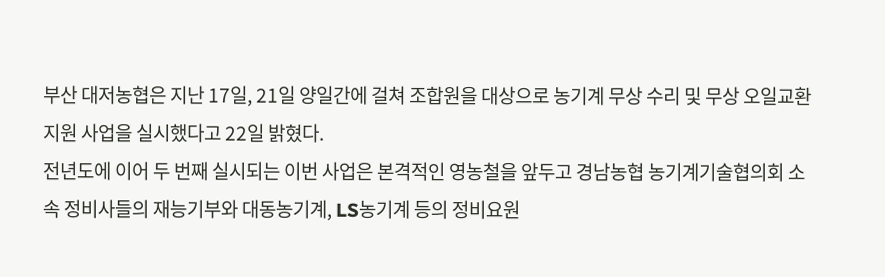부산 대저농협은 지난 17일, 21일 양일간에 걸쳐 조합원을 대상으로 농기계 무상 수리 및 무상 오일교환 지원 사업을 실시했다고 22일 밝혔다.
전년도에 이어 두 번째 실시되는 이번 사업은 본격적인 영농철을 앞두고 경남농협 농기계기술협의회 소속 정비사들의 재능기부와 대동농기계, LS농기계 등의 정비요원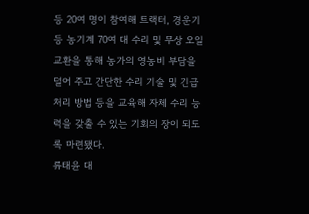등 20여 명이 참여해 트랙터, 경운기 등 농기계 70여 대 수리 및 무상 오일교환을 통해 농가의 영농비 부담을 덜어 주고 간단한 수리 기술 및 긴급처리 방법 등을 교육해 자체 수리 능력을 갖출 수 있는 기회의 장이 되도록 마련됐다.
류태윤 대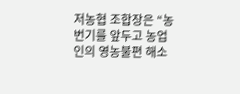저농협 조합장은 “농번기를 앞두고 농업인의 영농불편 해소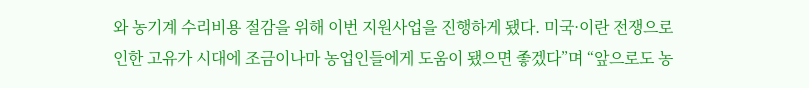와 농기계 수리비용 절감을 위해 이번 지원사업을 진행하게 됐다. 미국·이란 전쟁으로 인한 고유가 시대에 조금이나마 농업인들에게 도움이 됐으면 좋겠다”며 “앞으로도 농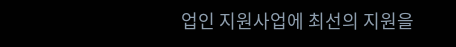업인 지원사업에 최선의 지원을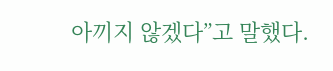아끼지 않겠다”고 말했다.